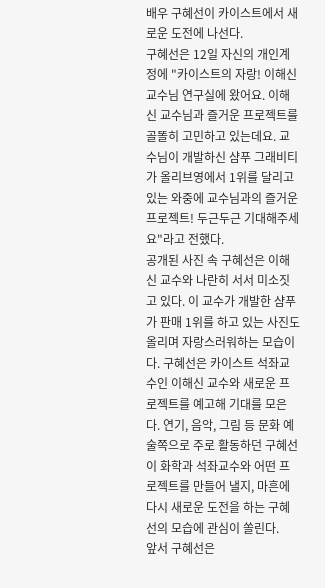배우 구혜선이 카이스트에서 새로운 도전에 나선다.
구혜선은 12일 자신의 개인계정에 "카이스트의 자랑! 이해신 교수님 연구실에 왔어요. 이해신 교수님과 즐거운 프로젝트를 골똘히 고민하고 있는데요. 교수님이 개발하신 샴푸 그래비티가 올리브영에서 1위를 달리고 있는 와중에 교수님과의 즐거운 프로젝트! 두근두근 기대해주세요"라고 전했다.
공개된 사진 속 구혜선은 이해신 교수와 나란히 서서 미소짓고 있다. 이 교수가 개발한 샴푸가 판매 1위를 하고 있는 사진도 올리며 자랑스러워하는 모습이다. 구혜선은 카이스트 석좌교수인 이해신 교수와 새로운 프로젝트를 예고해 기대를 모은다. 연기, 음악, 그림 등 문화 예술쪽으로 주로 활동하던 구혜선이 화학과 석좌교수와 어떤 프로젝트를 만들어 낼지, 마흔에 다시 새로운 도전을 하는 구혜선의 모습에 관심이 쏠린다.
앞서 구혜선은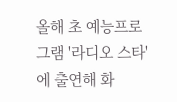올해 초 예능프로그램 '라디오 스타'에 출연해 화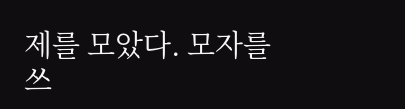제를 모았다. 모자를 쓰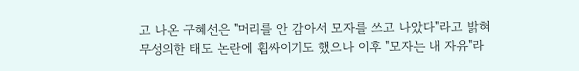고 나온 구혜선은 "머리를 안 감아서 모자를 쓰고 나았다"라고 밝혀 무성의한 태도 논란에 휩싸이기도 했으나 이후 "모자는 내 자유"라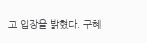고 입장을 밝혔다. 구혜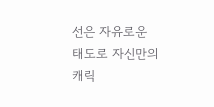선은 자유로운 태도로 자신만의 캐릭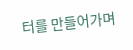터를 만들어가며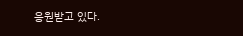응원받고 있다.